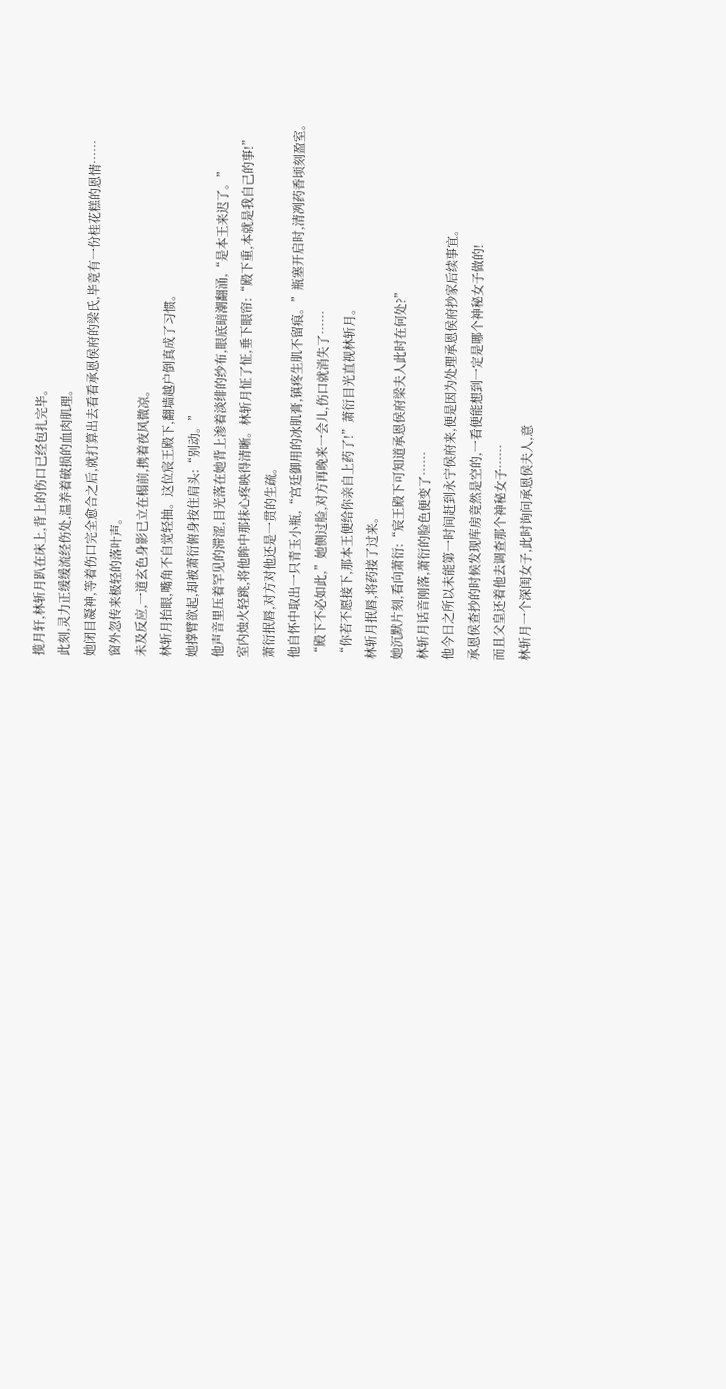揽月轩,林斩月趴在床上,背上的伤口已经包扎完毕。
此刻,灵力正缓缓流经伤处,温养着破损的血肉肌理。
她闭目凝神,等着伤口完全愈合之后,就打算出去看看承恩侯府的梁氏,毕竟有一份桂花糕的恩情……
窗外忽传来极轻的落叶声。
未及反应,一道玄色身影已立在榻前,携着夜风微凉。
林斩月抬眼,嘴角不自觉轻抽。这位宸王殿下,翻墙越户倒真成了习惯。
她撑臂欲起,却被萧衍俯身按住肩头:“别动。”
他声音里压着罕见的滞涩,目光落在她背上渗着淡绯的纱布,眼底暗潮翻涌,“是本王来迟了。”
室内烛火轻跳,将他眸中那抹心疼映得清晰。林斩月怔了怔,垂下眼帘:“殿下重,本就是我自己的事!”
萧衍抿唇,对方对他还是一贯的生疏。
他自怀中取出一只青玉小瓶,“宫廷御用的冰肌膏,镇疼生肌不留痕。”瓶塞开启时,清冽药香顷刻盈室。
“殿下不必如此,”她侧过脸,对方再晚来一会儿,伤口就消失了……
“你若不愿接下,那本王便给你亲自上药了!”萧衍目光直视林斩月。
林斩月抿唇,将药接了过来。
她沉默片刻,看向萧衍:“宸王殿下可知道承恩侯府梁夫人此时在何处?”
林斩月话音刚落,萧衍的脸色便变了……
他今日之所以未能第一时间赶到永宁侯府来,便是因为处理承恩侯府抄家后续事宜。
承恩侯查抄的时候发现库房竟然是空的,一看便能想到一定是哪个神秘女子做的!
而且父皇还着他去调查那个神秘女子……
林斩月一个深闺女子,此时询问承恩侯夫人,意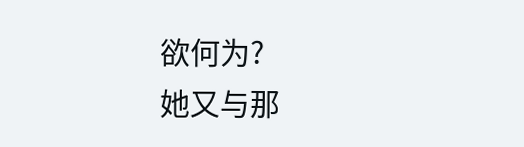欲何为?
她又与那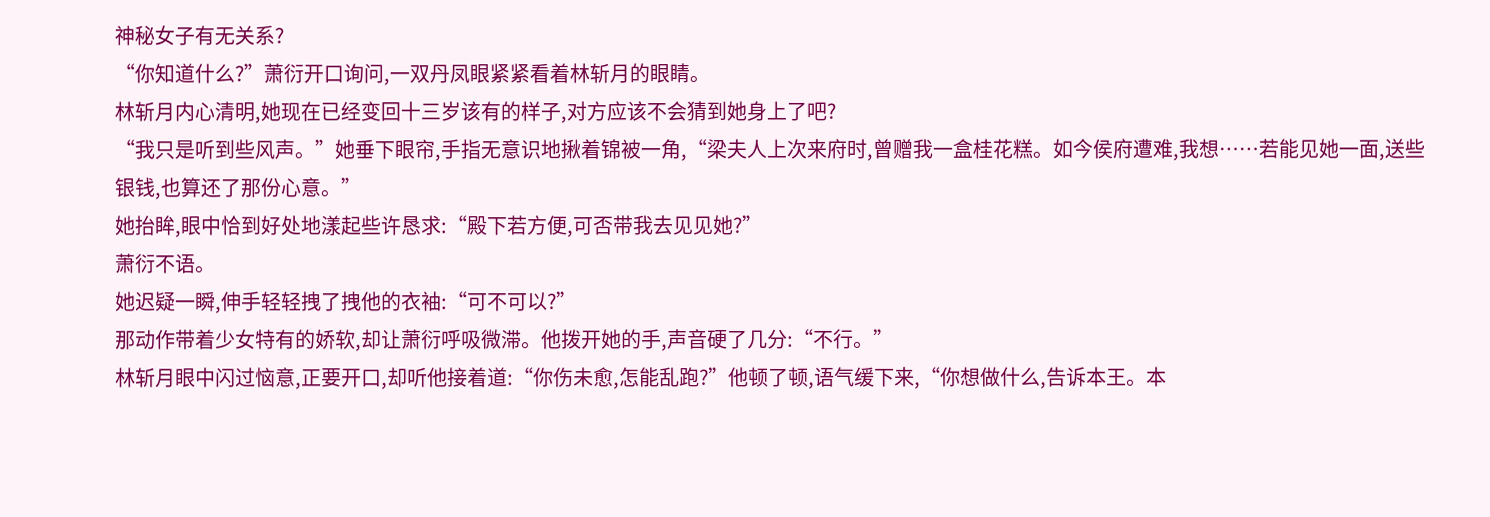神秘女子有无关系?
“你知道什么?”萧衍开口询问,一双丹凤眼紧紧看着林斩月的眼睛。
林斩月内心清明,她现在已经变回十三岁该有的样子,对方应该不会猜到她身上了吧?
“我只是听到些风声。”她垂下眼帘,手指无意识地揪着锦被一角,“梁夫人上次来府时,曾赠我一盒桂花糕。如今侯府遭难,我想……若能见她一面,送些银钱,也算还了那份心意。”
她抬眸,眼中恰到好处地漾起些许恳求:“殿下若方便,可否带我去见见她?”
萧衍不语。
她迟疑一瞬,伸手轻轻拽了拽他的衣袖:“可不可以?”
那动作带着少女特有的娇软,却让萧衍呼吸微滞。他拨开她的手,声音硬了几分:“不行。”
林斩月眼中闪过恼意,正要开口,却听他接着道:“你伤未愈,怎能乱跑?”他顿了顿,语气缓下来,“你想做什么,告诉本王。本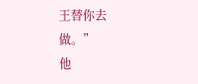王替你去做。”
他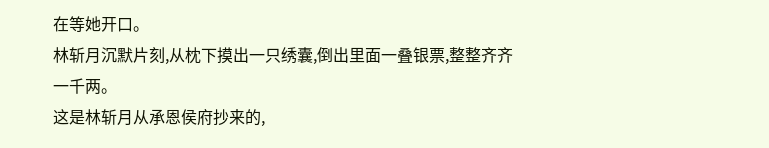在等她开口。
林斩月沉默片刻,从枕下摸出一只绣囊,倒出里面一叠银票,整整齐齐一千两。
这是林斩月从承恩侯府抄来的,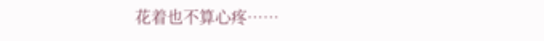花着也不算心疼……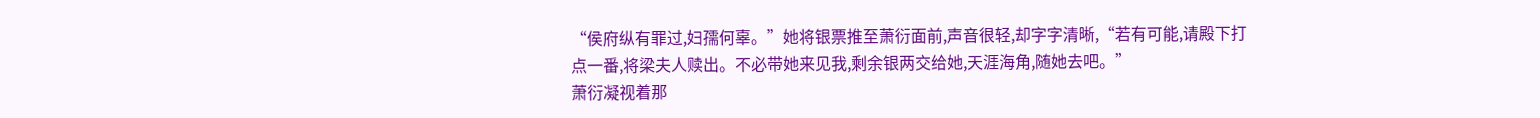“侯府纵有罪过,妇孺何辜。”她将银票推至萧衍面前,声音很轻,却字字清晰,“若有可能,请殿下打点一番,将梁夫人赎出。不必带她来见我,剩余银两交给她,天涯海角,随她去吧。”
萧衍凝视着那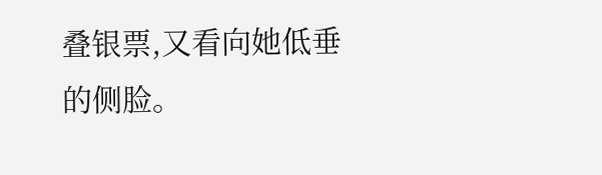叠银票,又看向她低垂的侧脸。